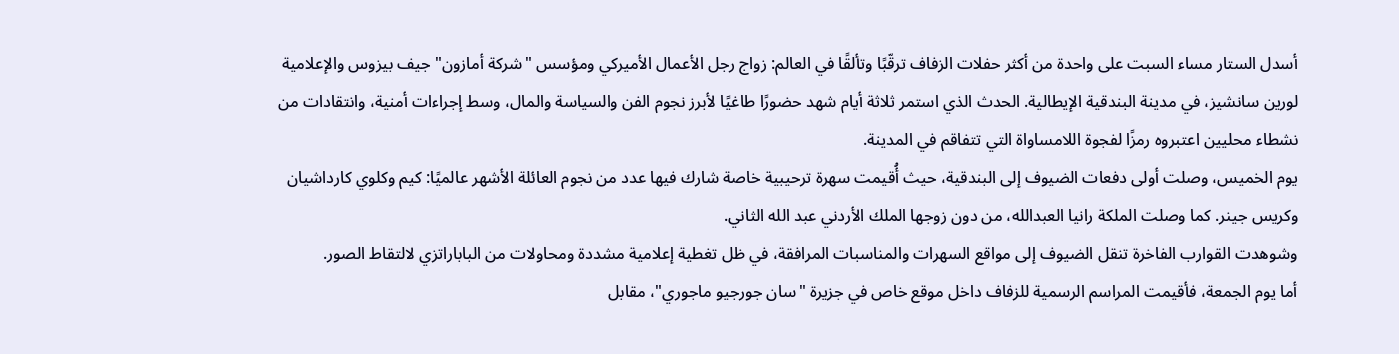أسدل الستار مساء السبت على واحدة من أكثر حفلات الزفاف ترقّبًا وتألقًا في العالم: زواج رجل الأعمال الأميركي ومؤسس "شركة أمازون" جيف بيزوس والإعلامية لورين سانشيز، في مدينة البندقية الإيطالية. الحدث الذي استمر ثلاثة أيام شهد حضورًا طاغيًا لأبرز نجوم الفن والسياسة والمال، وسط إجراءات أمنية، وانتقادات من نشطاء محليين اعتبروه رمزًا لفجوة اللامساواة التي تتفاقم في المدينة.
يوم الخميس، وصلت أولى دفعات الضيوف إلى البندقية، حيث أُقيمت سهرة ترحيبية خاصة شارك فيها عدد من نجوم العائلة الأشهر عالميًا: كيم وكلوي كارداشيان وكريس جينر. كما وصلت الملكة رانيا العبدالله، من دون زوجها الملك الأردني عبد الله الثاني.
وشوهدت القوارب الفاخرة تنقل الضيوف إلى مواقع السهرات والمناسبات المرافقة، في ظل تغطية إعلامية مشددة ومحاولات من الباباراتزي لالتقاط الصور.
أما يوم الجمعة، فأقيمت المراسم الرسمية للزفاف داخل موقع خاص في جزيرة "سان جورجيو ماجوري"، مقابل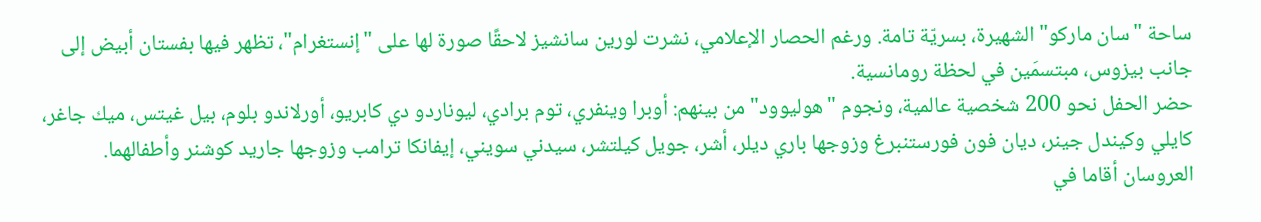ساحة "سان ماركو" الشهيرة، بسريّة تامة. ورغم الحصار الإعلامي، نشرت لورين سانشيز لاحقًا صورة لها على "إنستغرام"، تظهر فيها بفستان أبيض إلى جانب بيزوس، مبتسمَين في لحظة رومانسية.
حضر الحفل نحو 200 شخصية عالمية، ونجوم "هوليوود" من بينهم: أوبرا وينفري، توم برادي، ليوناردو دي كابريو، أورلاندو بلوم، بيل غيتس، ميك جاغر، كايلي وكيندل جينر، ديان فون فورستنبرغ وزوجها باري ديلر، أشر، جويل كيلتشر، سيدني سويني، إيفانكا ترامب وزوجها جاريد كوشنر وأطفالهما.
العروسان أقاما في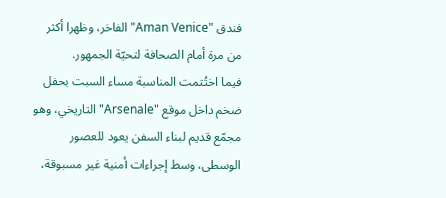فندق "Aman Venice" الفاخر، وظهرا أكثر من مرة أمام الصحافة لتحيّة الجمهور.
فيما اختُتمت المناسبة مساء السبت بحفل ضخم داخل موقع "Arsenale" التاريخي، وهو مجمّع قديم لبناء السفن يعود للعصور الوسطى، وسط إجراءات أمنية غير مسبوقة،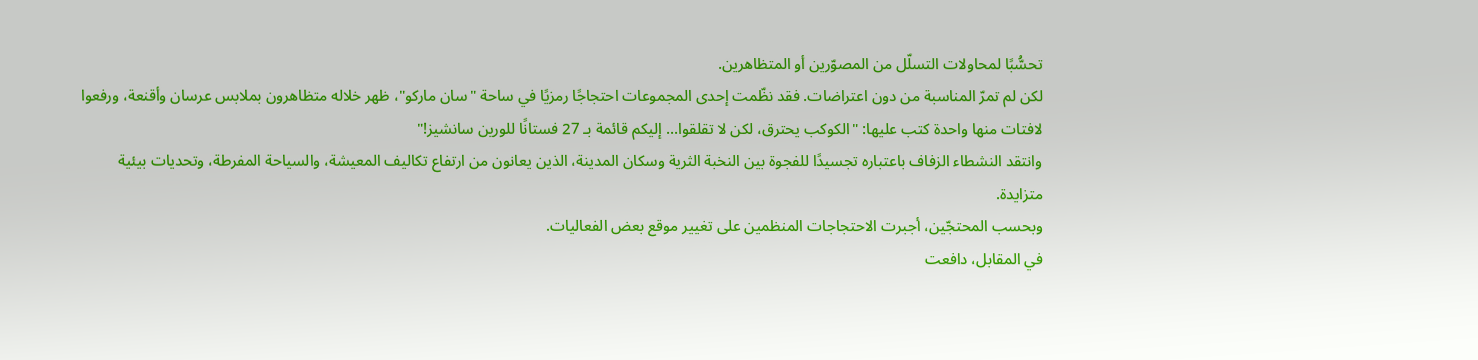تحسُّبًا لمحاولات التسلّل من المصوّرين أو المتظاهرين.
لكن لم تمرّ المناسبة من دون اعتراضات. فقد نظّمت إحدى المجموعات احتجاجًا رمزيًا في ساحة "سان ماركو"، ظهر خلاله متظاهرون بملابس عرسان وأقنعة، ورفعوا لافتات منها واحدة كتب عليها: "الكوكب يحترق، لكن لا تقلقوا... إليكم قائمة بـ 27 فستانًا للورين سانشيز!"
وانتقد النشطاء الزفاف باعتباره تجسيدًا للفجوة بين النخبة الثرية وسكان المدينة، الذين يعانون من ارتفاع تكاليف المعيشة، والسياحة المفرطة، وتحديات بيئية متزايدة.
وبحسب المحتجّين، أجبرت الاحتجاجات المنظمين على تغيير موقع بعض الفعاليات.
في المقابل، دافعت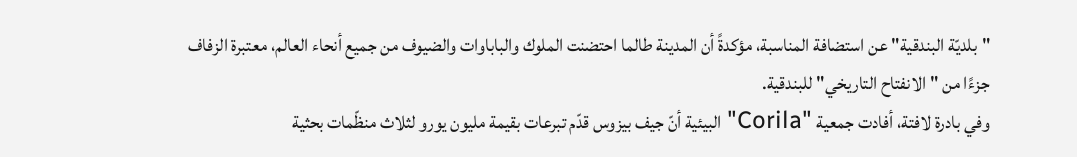"بلديّة البندقية" عن استضافة المناسبة، مؤكدةً أن المدينة طالما احتضنت الملوك والباباوات والضيوف من جميع أنحاء العالم، معتبرة الزفاف جزءًا من "الانفتاح التاريخي" للبندقية.
وفي بادرة لافتة، أفادت جمعية "Corila" البيئية أنّ جيف بيزوس قدّم تبرعات بقيمة مليون يورو لثلاث منظّمات بحثية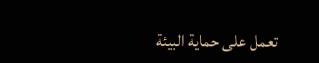تعمل على حماية البيئة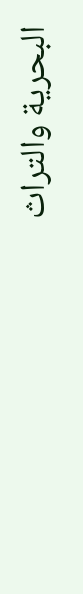البحرية والتراث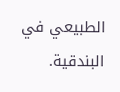الطبيعي في البندقية.